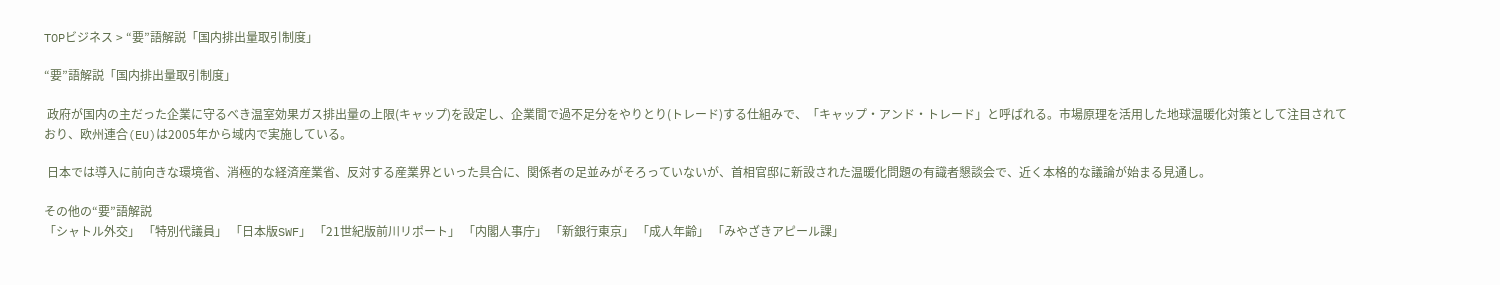TOPビジネス > “要”語解説「国内排出量取引制度」

“要”語解説「国内排出量取引制度」

 政府が国内の主だった企業に守るべき温室効果ガス排出量の上限(キャップ)を設定し、企業間で過不足分をやりとり(トレード)する仕組みで、「キャップ・アンド・トレード」と呼ばれる。市場原理を活用した地球温暖化対策として注目されており、欧州連合(EU)は2005年から域内で実施している。

 日本では導入に前向きな環境省、消極的な経済産業省、反対する産業界といった具合に、関係者の足並みがそろっていないが、首相官邸に新設された温暖化問題の有識者懇談会で、近く本格的な議論が始まる見通し。

その他の“要”語解説
「シャトル外交」 「特別代議員」 「日本版SWF」 「21世紀版前川リポート」 「内閣人事庁」 「新銀行東京」 「成人年齢」 「みやざきアピール課」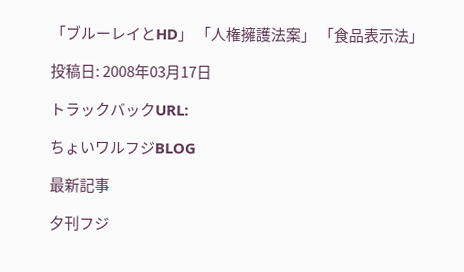「ブルーレイとHD」 「人権擁護法案」 「食品表示法」

投稿日: 2008年03月17日

トラックバックURL:

ちょいワルフジBLOG

最新記事

夕刊フジ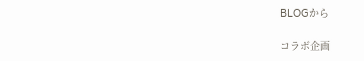BLOGから

コラボ企画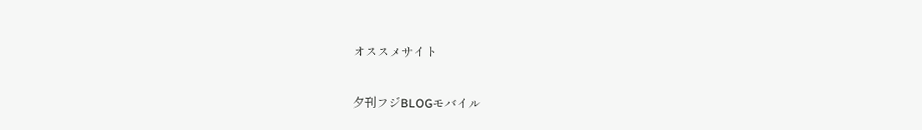オススメサイト

夕刊フジBLOGモバイル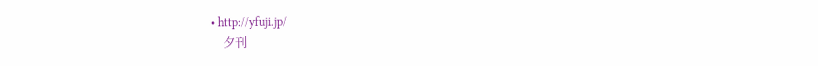• http://yfuji.jp/
    夕刊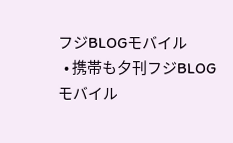フジBLOGモバイル
  • 携帯も夕刊フジBLOGモバイル